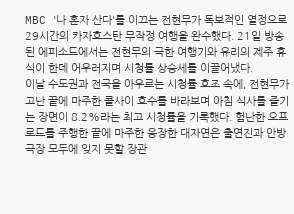MBC '나 혼자 산다'를 이끄는 전현무가 독보적인 열정으로 29시간의 카자흐스탄 무작정 여행을 완수했다. 21일 방송된 에피소드에서는 전현무의 극한 여행기와 유리의 제주 휴식이 한데 어우러지며 시청률 상승세를 이끌어냈다.
이날 수도권과 전국을 아우르는 시청률 호조 속에, 전현무가 고난 끝에 마주한 콜사이 호수를 바라보며 아침 식사를 즐기는 장면이 8.2%라는 최고 시청률을 기록했다. 험난한 오프로드를 주행한 끝에 마주한 웅장한 대자연은 출연진과 안방극장 모두에 잊지 못할 장관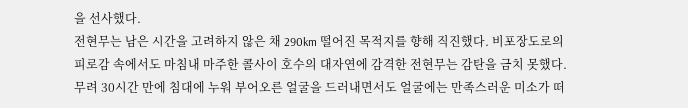을 선사했다.
전현무는 남은 시간을 고려하지 않은 채 290km 떨어진 목적지를 향해 직진했다. 비포장도로의 피로감 속에서도 마침내 마주한 콜사이 호수의 대자연에 감격한 전현무는 감탄을 금치 못했다. 무려 30시간 만에 침대에 누워 부어오른 얼굴을 드러내면서도 얼굴에는 만족스러운 미소가 떠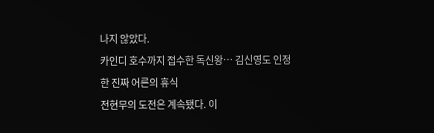나지 않았다.
카인디 호수까지 접수한 독신왕… 김신영도 인정한 진짜 어른의 휴식
전현무의 도전은 계속됐다. 이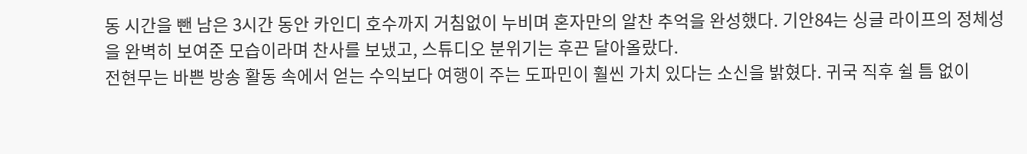동 시간을 뺀 남은 3시간 동안 카인디 호수까지 거침없이 누비며 혼자만의 알찬 추억을 완성했다. 기안84는 싱글 라이프의 정체성을 완벽히 보여준 모습이라며 찬사를 보냈고, 스튜디오 분위기는 후끈 달아올랐다.
전현무는 바쁜 방송 활동 속에서 얻는 수익보다 여행이 주는 도파민이 훨씬 가치 있다는 소신을 밝혔다. 귀국 직후 쉴 틈 없이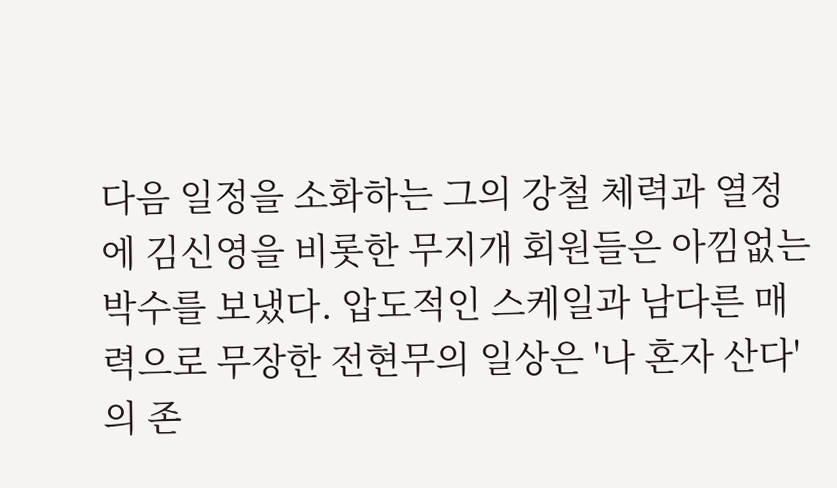다음 일정을 소화하는 그의 강철 체력과 열정에 김신영을 비롯한 무지개 회원들은 아낌없는 박수를 보냈다. 압도적인 스케일과 남다른 매력으로 무장한 전현무의 일상은 '나 혼자 산다'의 존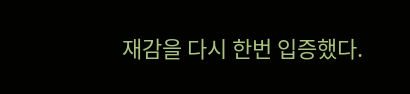재감을 다시 한번 입증했다.